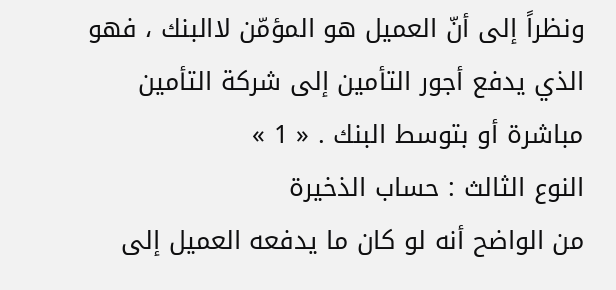ونظراً إلى أنّ العميل هو المؤمّن لاالبنك ، فهو الذي يدفع أجور التأمين إلى شركة التأمين مباشرة أو بتوسط البنك . « 1 »
النوع الثالث : حساب الذخيرة
من الواضح أنه لو كان ما يدفعه العميل إلى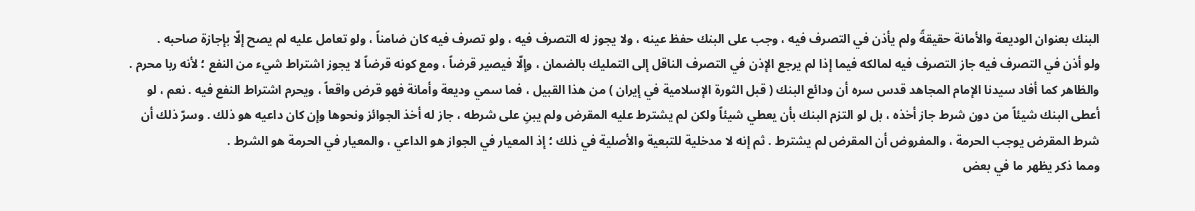البنك بعنوان الوديعة والأمانة حقيقةً ولم يأذن في التصرف فيه ، وجب على البنك حفظ عينه ، ولا يجوز له التصرف فيه ، ولو تصرف فيه كان ضامناً ، ولو تعامل عليه لم يصح إلّا بإجازة صاحبه .
ولو أذن في التصرف فيه جاز التصرف فيه لمالكه فيما إذا لم يرجع الإذن في التصرف الناقل إلى التمليك بالضمان ، وإلّا فيصير قرضاً ، ومع كونه قرضاً لا يجوز اشتراط شيء من النفع ؛ لأنه ربا محرم .
والظاهر كما أفاد سيدنا الإمام المجاهد قدس سره أن ودائع البنك ( قبل الثورة الإسلامية في إيران ) من هذا القبيل ، فما سمي وديعة وأمانة فهو قرض واقعاً ، ويحرم اشتراط النفع فيه . نعم ، لو أعطى البنك شيئاً من دون شرط جاز أخذه ، بل لو التزم البنك بأن يعطي شيئاً ولكن لم يشترط عليه المقرض ولم يبنِ على شرطه ، جاز له أخذ الجوائز ونحوها وإن كان داعيه هو ذلك . وسرّ ذلك أن شرط المقرض يوجب الحرمة ، والمفروض أن المقرض لم يشترط . ثم إنه لا مدخلية للتبعية والأصلية في ذلك ؛ إذ المعيار في الجواز هو الداعي ، والمعيار في الحرمة هو الشرط .
ومما ذكر يظهر ما في بعض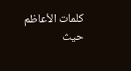كلمات الأعاظم حيث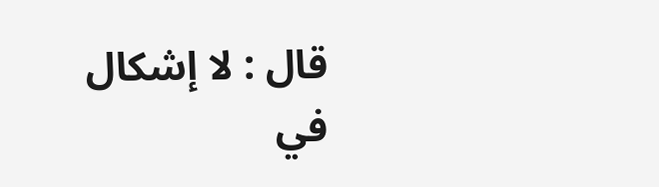قال : لا إشكال في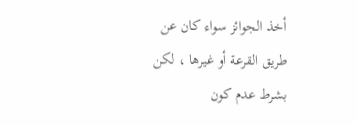أخذ الجوائز سواء كان عن طريق القرعة أو غيرها ، لكن بشرط عدم كون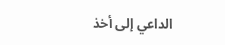الداعي إلى أخذ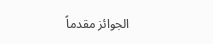الجوائز مقدماً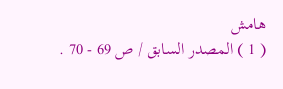هامش
( 1 ) المصدر السابق / ص 69 - 70 .